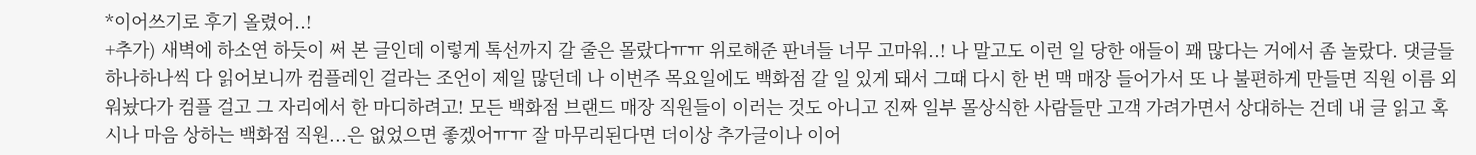*이어쓰기로 후기 올렸어..!
+추가) 새벽에 하소연 하듯이 써 본 글인데 이렇게 톡선까지 갈 줄은 몰랐다ㅠㅠ 위로해준 판녀들 너무 고마워..! 나 말고도 이런 일 당한 애들이 꽤 많다는 거에서 좀 놀랐다. 댓글들 하나하나씩 다 읽어보니까 컴플레인 걸라는 조언이 제일 많던데 나 이번주 목요일에도 백화점 갈 일 있게 돼서 그때 다시 한 번 맥 매장 들어가서 또 나 불편하게 만들면 직원 이름 외워놨다가 컴플 걸고 그 자리에서 한 마디하려고! 모든 백화점 브랜드 매장 직원들이 이러는 것도 아니고 진짜 일부 몰상식한 사람들만 고객 가려가면서 상대하는 건데 내 글 읽고 혹시나 마음 상하는 백화점 직원...은 없었으면 좋겠어ㅠㅠ 잘 마무리된다면 더이상 추가글이나 이어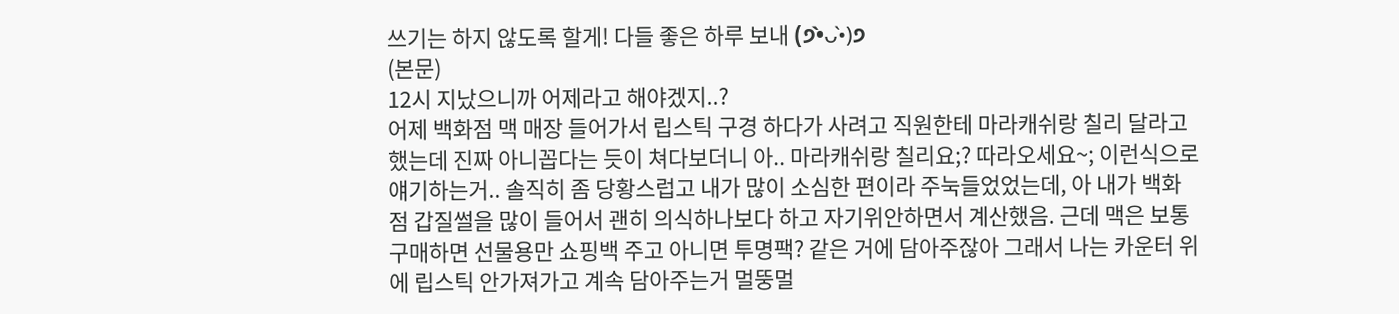쓰기는 하지 않도록 할게! 다들 좋은 하루 보내 (੭•̀ᴗ•̀)੭
(본문)
12시 지났으니까 어제라고 해야겠지..?
어제 백화점 맥 매장 들어가서 립스틱 구경 하다가 사려고 직원한테 마라캐쉬랑 칠리 달라고 했는데 진짜 아니꼽다는 듯이 쳐다보더니 아.. 마라캐쉬랑 칠리요;? 따라오세요~; 이런식으로 얘기하는거.. 솔직히 좀 당황스럽고 내가 많이 소심한 편이라 주눅들었었는데, 아 내가 백화점 갑질썰을 많이 들어서 괜히 의식하나보다 하고 자기위안하면서 계산했음. 근데 맥은 보통 구매하면 선물용만 쇼핑백 주고 아니면 투명팩? 같은 거에 담아주잖아 그래서 나는 카운터 위에 립스틱 안가져가고 계속 담아주는거 멀뚱멀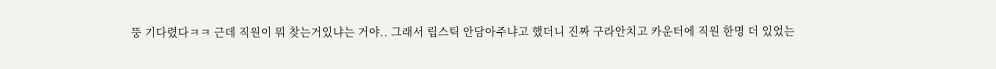뚱 기다렸다ㅋㅋ 근데 직원이 뭐 찾는거있냐는 거야.. 그래서 립스틱 안담아주냐고 했더니 진짜 구라안치고 카운터에 직원 한명 더 있었는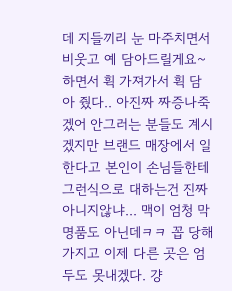데 지들끼리 눈 마주치면서 비웃고 예 담아드릴게요~ 하면서 휙 가져가서 휙 담아 줬다.. 아진짜 짜증나죽겠어 안그러는 분들도 계시겠지만 브랜드 매장에서 일한다고 본인이 손님들한테 그런식으로 대하는건 진짜 아니지않냐... 맥이 엄청 막 명품도 아닌데ㅋㅋ 꼽 당해가지고 이제 다른 곳은 엄두도 못내겠다. 걍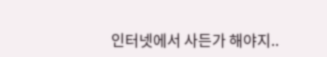인터넷에서 사든가 해야지..